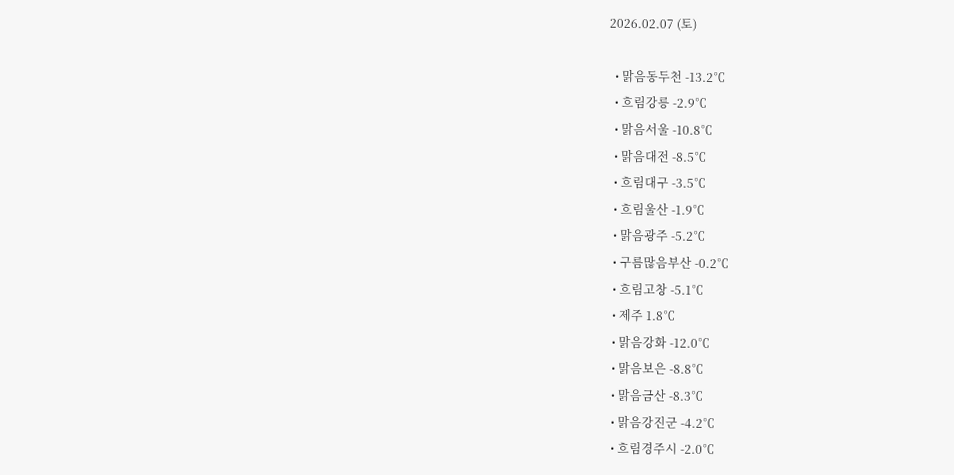2026.02.07 (토)

  • 맑음동두천 -13.2℃
  • 흐림강릉 -2.9℃
  • 맑음서울 -10.8℃
  • 맑음대전 -8.5℃
  • 흐림대구 -3.5℃
  • 흐림울산 -1.9℃
  • 맑음광주 -5.2℃
  • 구름많음부산 -0.2℃
  • 흐림고창 -5.1℃
  • 제주 1.8℃
  • 맑음강화 -12.0℃
  • 맑음보은 -8.8℃
  • 맑음금산 -8.3℃
  • 맑음강진군 -4.2℃
  • 흐림경주시 -2.0℃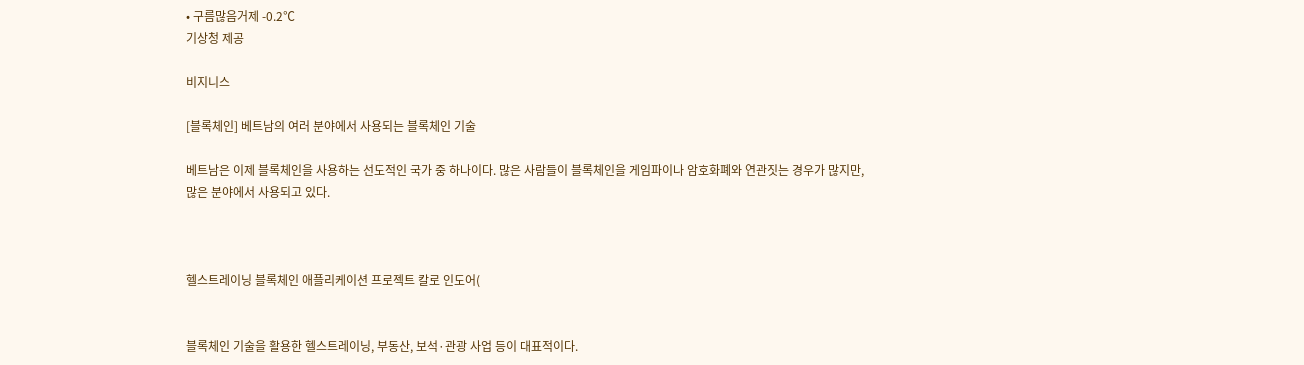• 구름많음거제 -0.2℃
기상청 제공

비지니스

[블록체인] 베트남의 여러 분야에서 사용되는 블록체인 기술

베트남은 이제 블록체인을 사용하는 선도적인 국가 중 하나이다. 많은 사람들이 블록체인을 게임파이나 암호화폐와 연관짓는 경우가 많지만, 많은 분야에서 사용되고 있다.



헬스트레이닝 블록체인 애플리케이션 프로젝트 칼로 인도어(


블록체인 기술을 활용한 헬스트레이닝, 부동산, 보석·관광 사업 등이 대표적이다.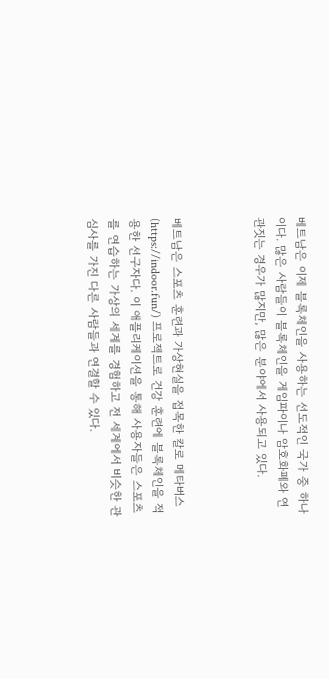베트남은 이제 블록체인을 사용하는 선도적인 국가 중 하나이다. 많은 사람들이 블록체인을 게임파이나 암호화폐와 연관짓는 경우가 많지만, 많은 분야에서 사용되고 있다.



베트남은 스포츠 훈련과 가상현실을 접목한 칼로 메타버스(https://indoor.fun/) 프로젝트로 건강 훈련에 블록체인을 적용한 선구자다. 이 애플리케이션을 통해 사용자들은 스포츠를 연습하는 가상의 세계를 경험하고 전 세계에서 비슷한 관심사를 가진 다른 사람들과 연결할 수 있다.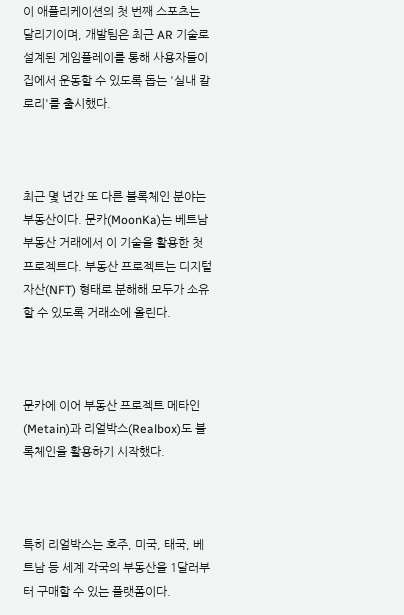이 애플리케이션의 첫 번째 스포츠는 달리기이며, 개발팀은 최근 AR 기술로 설계된 게임플레이를 통해 사용자들이 집에서 운동할 수 있도록 돕는 '실내 칼로리'를 출시했다.



최근 몇 년간 또 다른 블록체인 분야는 부동산이다. 문카(MoonKa)는 베트남 부동산 거래에서 이 기술을 활용한 첫 프로젝트다. 부동산 프로젝트는 디지털 자산(NFT) 형태로 분해해 모두가 소유할 수 있도록 거래소에 올린다.



문카에 이어 부동산 프로젝트 메타인(Metain)과 리얼박스(Realbox)도 블록체인을 활용하기 시작했다.



특히 리얼박스는 호주, 미국, 태국, 베트남 등 세계 각국의 부동산을 1달러부터 구매할 수 있는 플랫폼이다.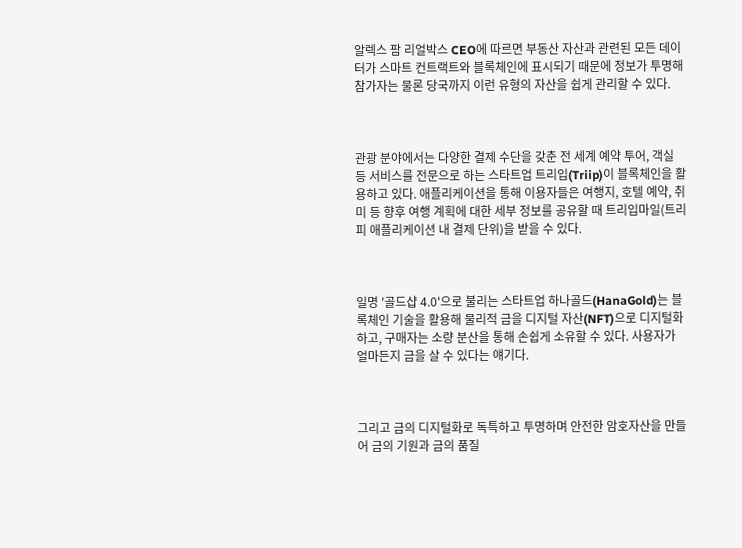알렉스 팜 리얼박스 CEO에 따르면 부동산 자산과 관련된 모든 데이터가 스마트 컨트랙트와 블록체인에 표시되기 때문에 정보가 투명해 참가자는 물론 당국까지 이런 유형의 자산을 쉽게 관리할 수 있다.



관광 분야에서는 다양한 결제 수단을 갖춘 전 세계 예약 투어, 객실 등 서비스를 전문으로 하는 스타트업 트리입(Triip)이 블록체인을 활용하고 있다. 애플리케이션을 통해 이용자들은 여행지, 호텔 예약, 취미 등 향후 여행 계획에 대한 세부 정보를 공유할 때 트리입마일(트리피 애플리케이션 내 결제 단위)을 받을 수 있다.



일명 '골드샵 4.0'으로 불리는 스타트업 하나골드(HanaGold)는 블록체인 기술을 활용해 물리적 금을 디지털 자산(NFT)으로 디지털화하고, 구매자는 소량 분산을 통해 손쉽게 소유할 수 있다. 사용자가 얼마든지 금을 살 수 있다는 얘기다.



그리고 금의 디지털화로 독특하고 투명하며 안전한 암호자산을 만들어 금의 기원과 금의 품질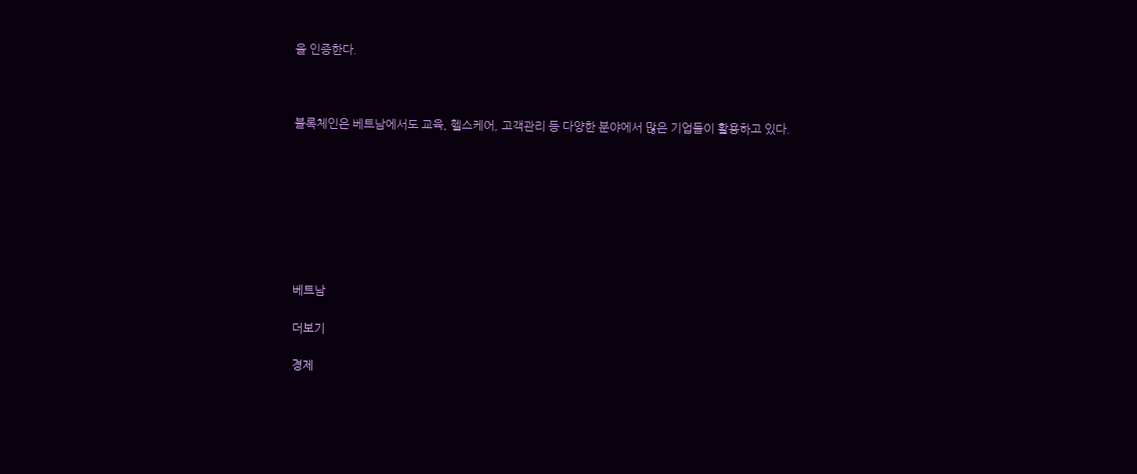을 인증한다.



블록체인은 베트남에서도 교육, 헬스케어, 고객관리 등 다양한 분야에서 많은 기업들이 활용하고 있다.








베트남

더보기

경제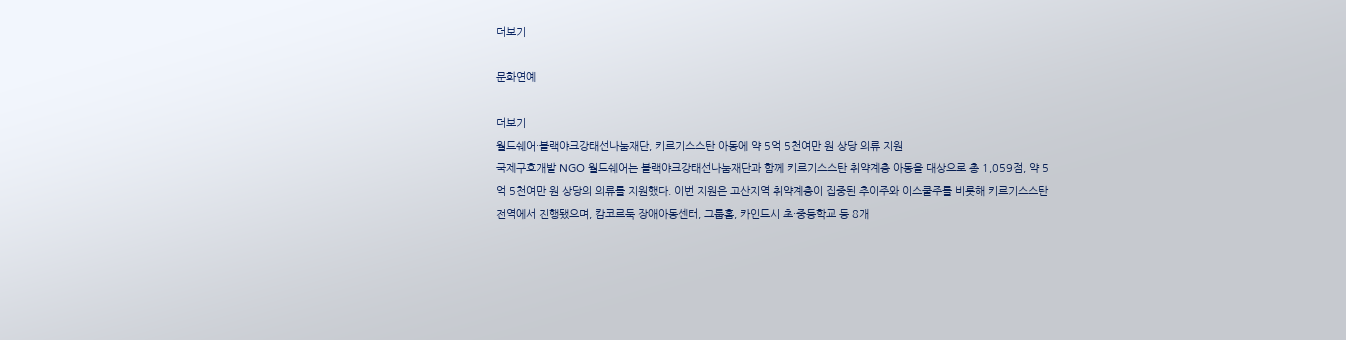더보기

문화연예

더보기
월드쉐어·블랙야크강태선나눔재단, 키르기스스탄 아동에 약 5억 5천여만 원 상당 의류 지원
국제구호개발 NGO 월드쉐어는 블랙야크강태선나눔재단과 함께 키르기스스탄 취약계층 아동을 대상으로 총 1,059점, 약 5억 5천여만 원 상당의 의류를 지원했다. 이번 지원은 고산지역 취약계층이 집중된 추이주와 이스쿨주를 비롯해 키르기스스탄 전역에서 진행됐으며, 캄코르둑 장애아동센터, 그룹홈, 카인드시 초·중등학교 등 8개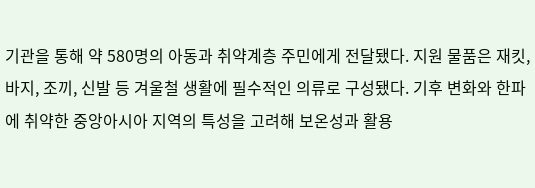기관을 통해 약 580명의 아동과 취약계층 주민에게 전달됐다. 지원 물품은 재킷, 바지, 조끼, 신발 등 겨울철 생활에 필수적인 의류로 구성됐다. 기후 변화와 한파에 취약한 중앙아시아 지역의 특성을 고려해 보온성과 활용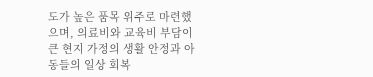도가 높은 품목 위주로 마련했으며, 의료비와 교육비 부담이 큰 현지 가정의 생활 안정과 아동들의 일상 회복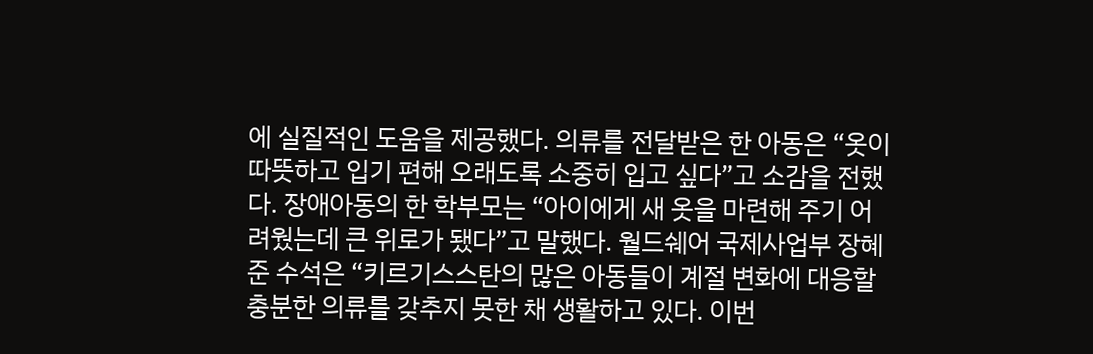에 실질적인 도움을 제공했다. 의류를 전달받은 한 아동은 “옷이 따뜻하고 입기 편해 오래도록 소중히 입고 싶다”고 소감을 전했다. 장애아동의 한 학부모는 “아이에게 새 옷을 마련해 주기 어려웠는데 큰 위로가 됐다”고 말했다. 월드쉐어 국제사업부 장혜준 수석은 “키르기스스탄의 많은 아동들이 계절 변화에 대응할 충분한 의류를 갖추지 못한 채 생활하고 있다. 이번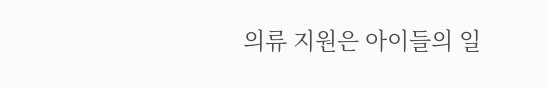의류 지원은 아이들의 일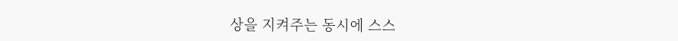상을 지켜주는 동시에 스스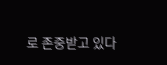로 존중받고 있다